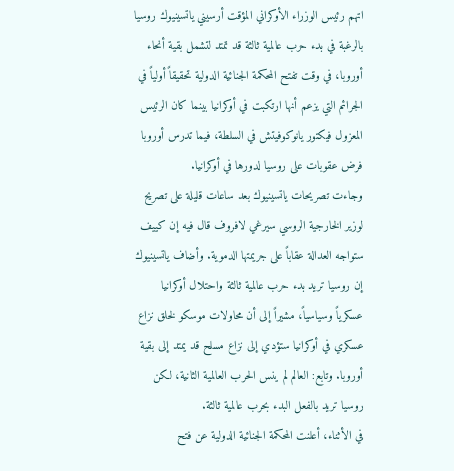اتهم رئيس الوزراء الأوكراني المؤقت أرسيني ياتسينيوك روسيا بالرغبة في بدء حرب عالمية ثالثة قد تمتد لتشمل بقية أنحاء أوروبا، في وقت تفتح المحكمة الجنائية الدولية تحقيقاً أولياً في الجرائم التي يزعم أنها ارتكبت في أوكرانيا بينما كان الرئيس المعزول فيكتور يانوكوفيتش في السلطة، فيما تدرس أوروبا فرض عقوبات على روسيا لدورها في أوكرانيا.
وجاءت تصريحات ياتسينيوك بعد ساعات قليلة على تصريح لوزير الخارجية الروسي سيرغي لافروف قال فيه إن كييف ستواجه العدالة عقاباً على جريمتها الدموية. وأضاف ياتسينيوك إن روسيا تريد بدء حرب عالمية ثالثة واحتلال أوكرانيا عسكرياً وسياسياً، مشيراً إلى أن محاولات موسكو لخلق نزاع عسكري في أوكرانيا ستؤدي إلى نزاع مسلح قد يمتد إلى بقية أوروبا. وتابع: العالم لم ينس الحرب العالمية الثانية، لكن روسيا تريد بالفعل البدء بحرب عالمية ثالثة.
في الأثناء، أعلنت المحكمة الجنائية الدولية عن فتح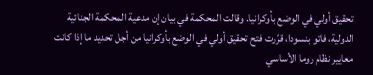تحقيق أولي في الوضع بأوكرانيا. وقالت المحكمة في بيان إن مدعية المحكمة الجنائية الدولية، فاتو بنسودا، قرّرت فتح تحقيق أولي في الوضع بأوكرانيا من أجل تحديد ما إذا كانت معايير نظام روما الأساسي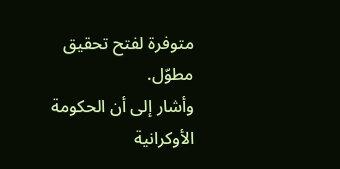متوفرة لفتح تحقيق مطوّل.
وأشار إلى أن الحكومة الأوكرانية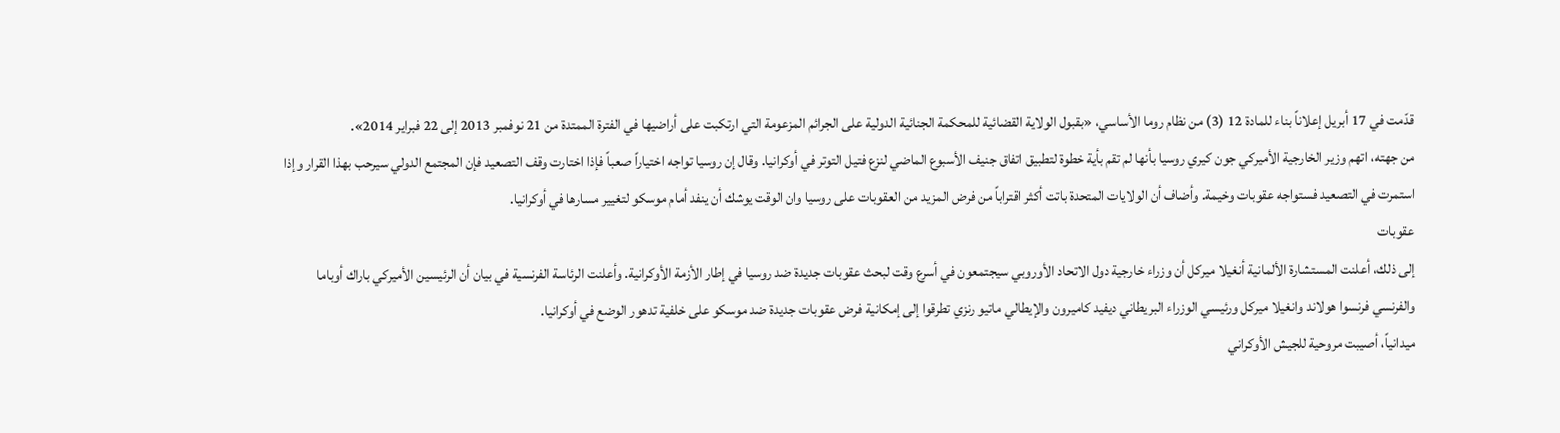قدّمت في 17 أبريل إعلاناً بناء للمادة 12 (3) من نظام روما الأساسي، «بقبول الولاية القضائية للمحكمة الجنائية الدولية على الجرائم المزعومة التي ارتكبت على أراضيها في الفترة الممتدة من 21 نوفمبر 2013 إلى 22 فبراير 2014».
من جهته، اتهم وزير الخارجية الأميركي جون كيري روسيا بأنها لم تقم بأية خطوة لتطبيق اتفاق جنيف الأسبوع الماضي لنزع فتيل التوتر في أوكرانيا. وقال إن روسيا تواجه اختياراً صعباً فإذا اختارت وقف التصعيد فإن المجتمع الدولي سيرحب بهذا القرار وإذا استمرت في التصعيد فستواجه عقوبات وخيمة. وأضاف أن الولايات المتحدة باتت أكثر اقتراباً من فرض المزيد من العقوبات على روسيا وان الوقت يوشك أن ينفد أمام موسكو لتغيير مسارها في أوكرانيا.
عقوبات
إلى ذلك، أعلنت المستشارة الألمانية أنغيلا ميركل أن وزراء خارجية دول الاتحاد الأوروبي سيجتمعون في أسرع وقت لبحث عقوبات جديدة ضد روسيا في إطار الأزمة الأوكرانية. وأعلنت الرئاسة الفرنسية في بيان أن الرئيسين الأميركي باراك أوباما والفرنسي فرنسوا هولاند وانغيلا ميركل ورئيسي الوزراء البريطاني ديفيد كاميرون والإيطالي ماتيو رنزي تطرقوا إلى إمكانية فرض عقوبات جديدة ضد موسكو على خلفية تدهور الوضع في أوكرانيا.
ميدانياً، أصيبت مروحية للجيش الأوكراني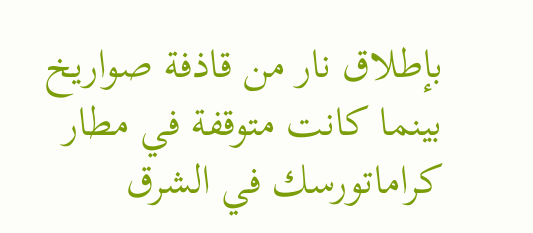بإطلاق نار من قاذفة صواريخ بينما كانت متوقفة في مطار كراماتورسك في الشرق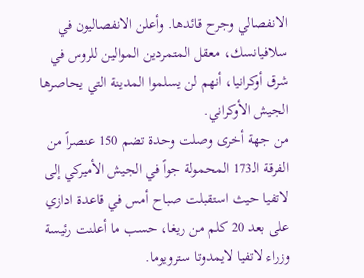الانفصالي وجرح قائدها. وأعلن الانفصاليون في سلافيانسك، معقل المتمردين الموالين للروس في شرق أوكرانيا، أنهم لن يسلموا المدينة التي يحاصرها الجيش الأوكراني.
من جهة أخرى وصلت وحدة تضم 150 عنصراً من الفرقة الـ173 المحمولة جواً في الجيش الأميركي إلى لاتفيا حيث استقبلت صباح أمس في قاعدة ادازي على بعد 20 كلم من ريغا، حسب ما أعلنت رئيسة وزراء لاتفيا لايمدوتا سترويوما.